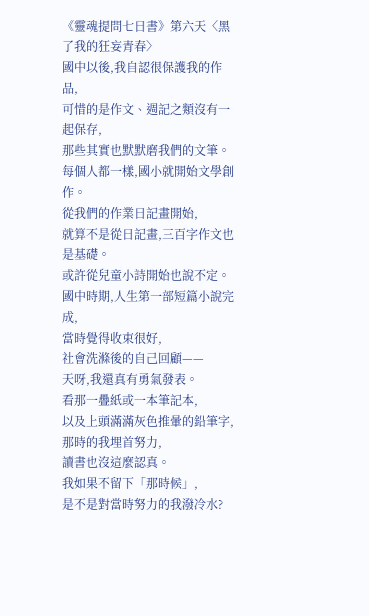《靈魂提問七日書》第六天〈黑了我的狂妄青春〉
國中以後,我自認很保護我的作品,
可惜的是作文、週記之類沒有一起保存,
那些其實也默默磨我們的文筆。
每個人都一樣,國小就開始文學創作。
從我們的作業日記畫開始,
就算不是從日記畫,三百字作文也是基礎。
或許從兒童小詩開始也說不定。
國中時期,人生第一部短篇小說完成,
當時覺得收束很好,
社會洗滌後的自己回顧——
天呀,我還真有勇氣發表。
看那一疊紙或一本筆記本,
以及上頭滿滿灰色推暈的鉛筆字,
那時的我埋首努力,
讀書也沒這麼認真。
我如果不留下「那時候」,
是不是對當時努力的我潑冷水?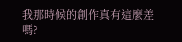我那時候的創作真有這麼差嗎?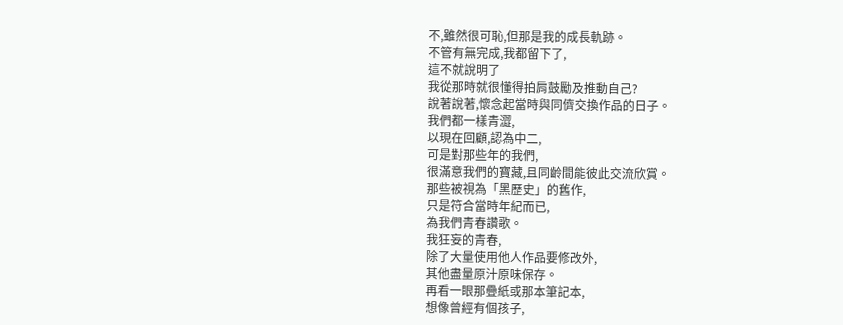不,雖然很可恥,但那是我的成長軌跡。
不管有無完成,我都留下了,
這不就說明了
我從那時就很懂得拍肩鼓勵及推動自己?
說著說著,懷念起當時與同儕交換作品的日子。
我們都一樣青澀,
以現在回顧,認為中二,
可是對那些年的我們,
很滿意我們的寶藏,且同齡間能彼此交流欣賞。
那些被視為「黑歷史」的舊作,
只是符合當時年紀而已,
為我們青春讚歌。
我狂妄的青春,
除了大量使用他人作品要修改外,
其他盡量原汁原味保存。
再看一眼那疊紙或那本筆記本,
想像曾經有個孩子,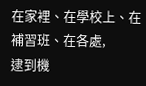在家裡、在學校上、在補習班、在各處,
逮到機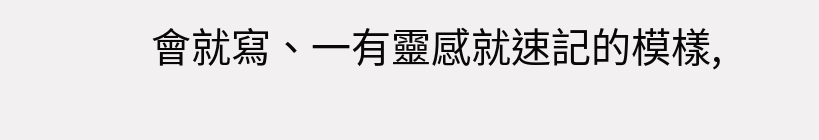會就寫、一有靈感就速記的模樣,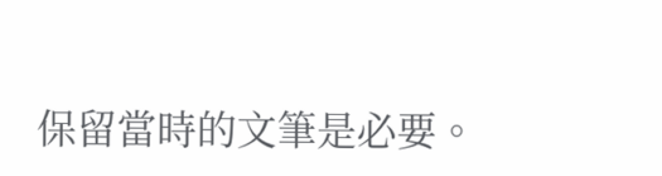保留當時的文筆是必要。